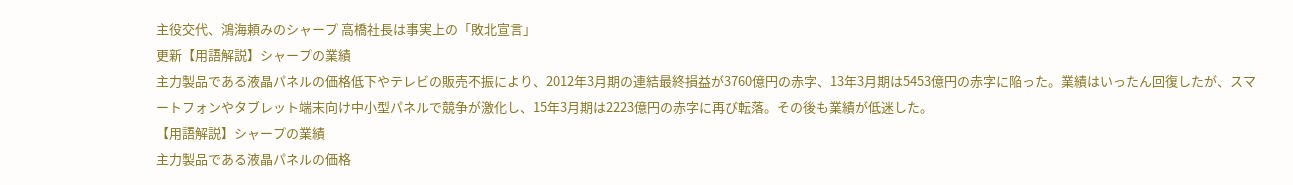主役交代、鴻海頼みのシャープ 高橋社長は事実上の「敗北宣言」
更新【用語解説】シャープの業績
主力製品である液晶パネルの価格低下やテレビの販売不振により、2012年3月期の連結最終損益が3760億円の赤字、13年3月期は5453億円の赤字に陥った。業績はいったん回復したが、スマートフォンやタブレット端末向け中小型パネルで競争が激化し、15年3月期は2223億円の赤字に再び転落。その後も業績が低迷した。
【用語解説】シャープの業績
主力製品である液晶パネルの価格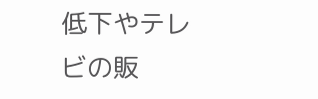低下やテレビの販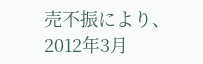売不振により、2012年3月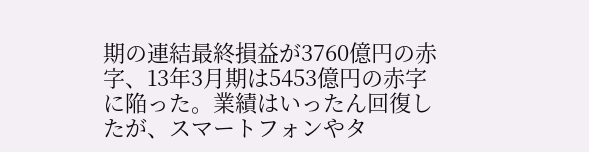期の連結最終損益が3760億円の赤字、13年3月期は5453億円の赤字に陥った。業績はいったん回復したが、スマートフォンやタ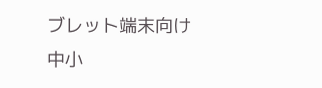ブレット端末向け中小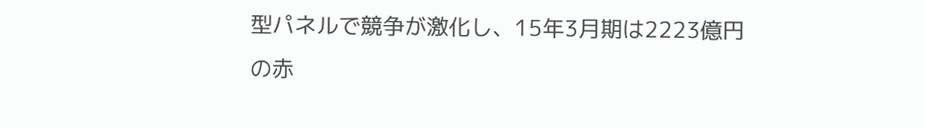型パネルで競争が激化し、15年3月期は2223億円の赤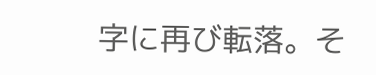字に再び転落。そ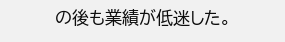の後も業績が低迷した。